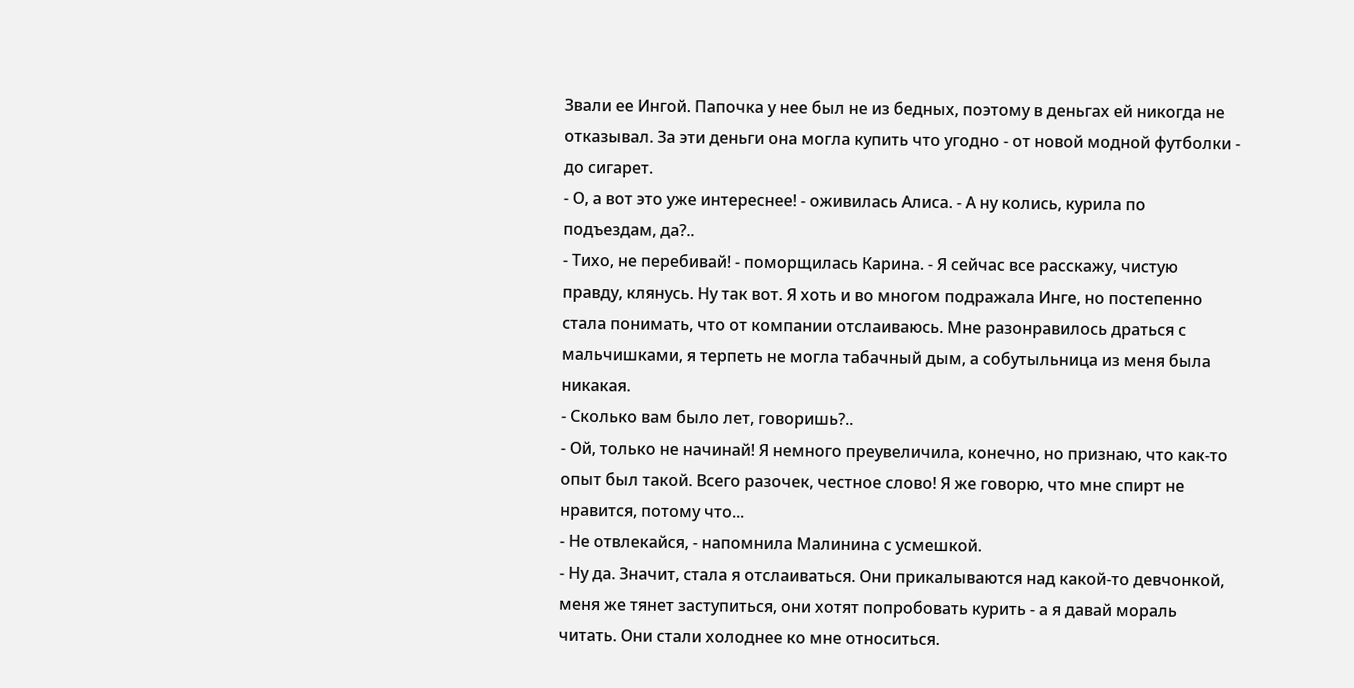Звали ее Ингой. Папочка у нее был не из бедных, поэтому в деньгах ей никогда не отказывал. За эти деньги она могла купить что угодно - от новой модной футболки - до сигарет.
- О, а вот это уже интереснее! - оживилась Алиса. - А ну колись, курила по подъездам, да?..
- Тихо, не перебивай! - поморщилась Карина. - Я сейчас все расскажу, чистую правду, клянусь. Ну так вот. Я хоть и во многом подражала Инге, но постепенно стала понимать, что от компании отслаиваюсь. Мне разонравилось драться с мальчишками, я терпеть не могла табачный дым, а собутыльница из меня была никакая.
- Сколько вам было лет, говоришь?..
- Ой, только не начинай! Я немного преувеличила, конечно, но признаю, что как-то опыт был такой. Всего разочек, честное слово! Я же говорю, что мне спирт не нравится, потому что...
- Не отвлекайся, - напомнила Малинина с усмешкой.
- Ну да. Значит, стала я отслаиваться. Они прикалываются над какой-то девчонкой, меня же тянет заступиться, они хотят попробовать курить - а я давай мораль читать. Они стали холоднее ко мне относиться.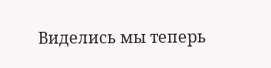Виделись мы теперь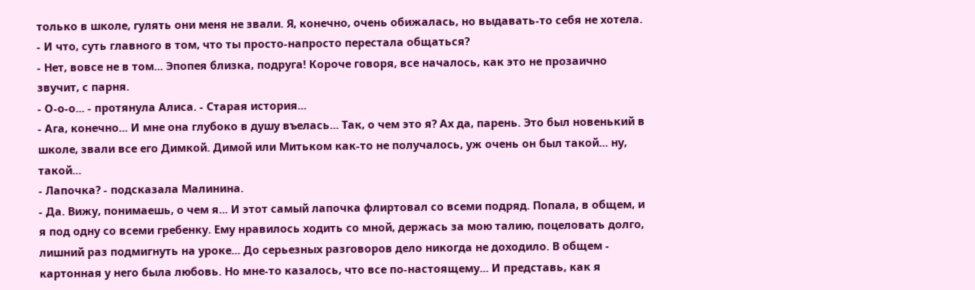только в школе, гулять они меня не звали. Я, конечно, очень обижалась, но выдавать-то себя не хотела.
- И что, суть главного в том, что ты просто-напросто перестала общаться?
- Нет, вовсе не в том... Эпопея близка, подруга! Короче говоря, все началось, как это не прозаично звучит, с парня.
- О-о-о... - протянула Алиса. - Старая история...
- Ага, конечно... И мне она глубоко в душу въелась... Так, о чем это я? Ах да, парень. Это был новенький в школе, звали все его Димкой. Димой или Митьком как-то не получалось, уж очень он был такой... ну, такой...
- Лапочка? - подсказала Малинина.
- Да. Вижу, понимаешь, о чем я... И этот самый лапочка флиртовал со всеми подряд. Попала, в общем, и я под одну со всеми гребенку. Ему нравилось ходить со мной, держась за мою талию, поцеловать долго, лишний раз подмигнуть на уроке... До серьезных разговоров дело никогда не доходило. В общем - картонная у него была любовь. Но мне-то казалось, что все по-настоящему... И представь, как я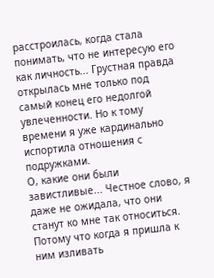расстроилась, когда стала понимать, что не интересую его как личность... Грустная правда открылась мне только под самый конец его недолгой увлеченности. Но к тому времени я уже кардинально испортила отношения с подружками.
О, какие они были завистливые... Честное слово, я даже не ожидала, что они станут ко мне так относиться. Потому что когда я пришла к ним изливать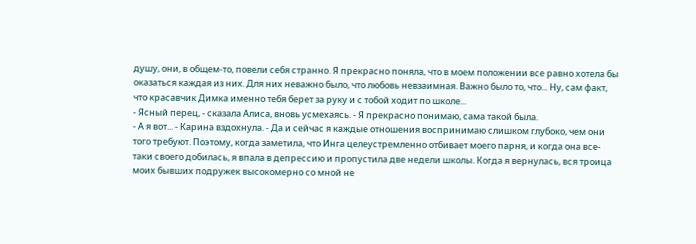душу, они, в общем-то, повели себя странно. Я прекрасно поняла, что в моем положении все равно хотела бы оказаться каждая из них. Для них неважно было, что любовь невзаимная. Важно было то, что... Ну, сам факт, что красавчик Димка именно тебя берет за руку и с тобой ходит по школе...
- Ясный перец, - сказала Алиса, вновь усмехаясь. - Я прекрасно понимаю, сама такой была.
- А я вот... - Карина вздохнула. - Да и сейчас я каждые отношения воспринимаю слишком глубоко, чем они того требуют. Поэтому, когда заметила, что Инга целеустремленно отбивает моего парня, и когда она все-таки своего добилась, я впала в депрессию и пропустила две недели школы. Когда я вернулась, вся троица моих бывших подружек высокомерно со мной не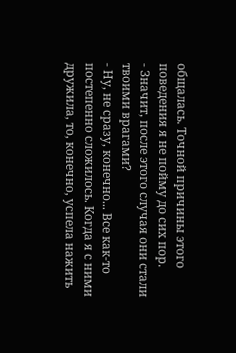общалась. Точной причины этого поведения я не пойму до сих пор.
- Значит, после этого случая они стали твоими врагами?
- Ну, не сразу, конечно... Все как-то постепенно сложилось. Когда я с ними дружила, то, конечно, успела нажить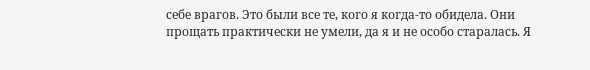себе врагов. Это были все те, кого я когда-то обидела. Они прощать практически не умели, да я и не особо старалась. Я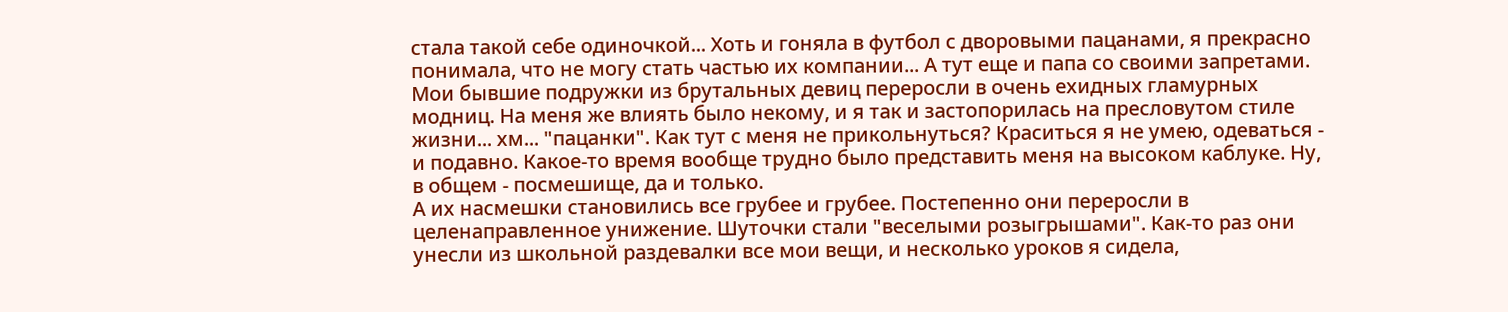стала такой себе одиночкой... Хоть и гоняла в футбол с дворовыми пацанами, я прекрасно понимала, что не могу стать частью их компании... А тут еще и папа со своими запретами.
Мои бывшие подружки из брутальных девиц переросли в очень ехидных гламурных модниц. На меня же влиять было некому, и я так и застопорилась на пресловутом стиле жизни... хм... "пацанки". Как тут с меня не прикольнуться? Краситься я не умею, одеваться - и подавно. Какое-то время вообще трудно было представить меня на высоком каблуке. Ну, в общем - посмешище, да и только.
А их насмешки становились все грубее и грубее. Постепенно они переросли в целенаправленное унижение. Шуточки стали "веселыми розыгрышами". Как-то раз они унесли из школьной раздевалки все мои вещи, и несколько уроков я сидела,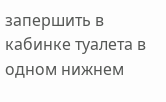запершить в кабинке туалета в одном нижнем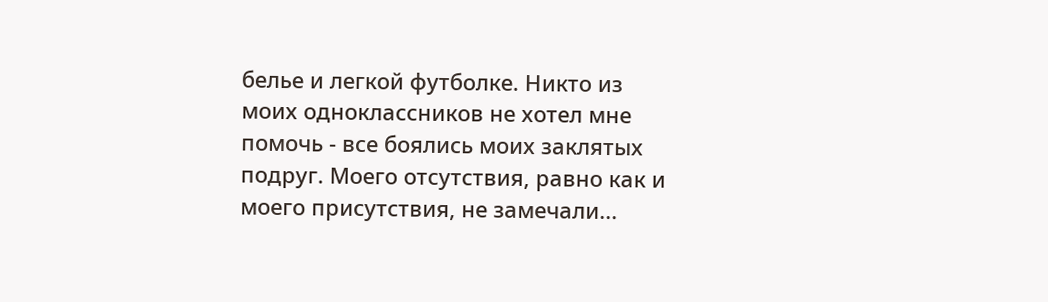белье и легкой футболке. Никто из моих одноклассников не хотел мне помочь - все боялись моих заклятых подруг. Моего отсутствия, равно как и моего присутствия, не замечали...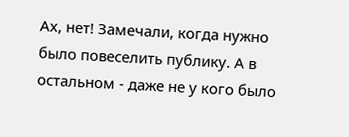Ах, нет! Замечали, когда нужно было повеселить публику. А в остальном - даже не у кого было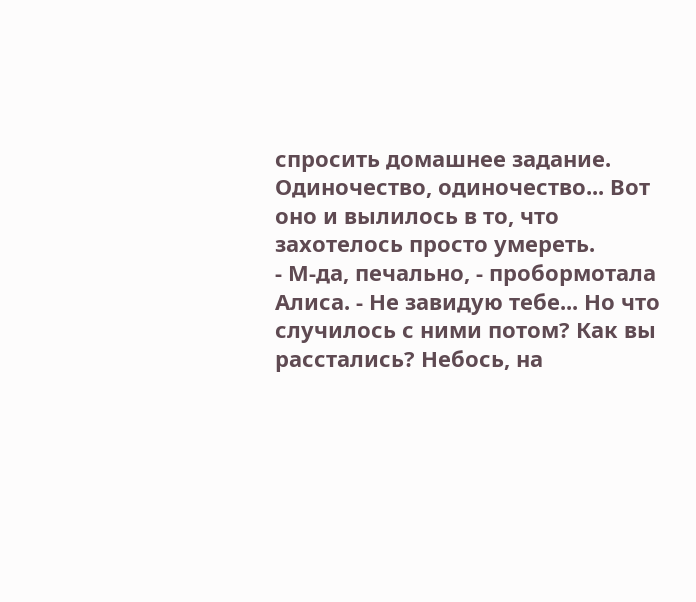спросить домашнее задание.
Одиночество, одиночество... Вот оно и вылилось в то, что захотелось просто умереть.
- М-да, печально, - пробормотала Алиса. - Не завидую тебе... Но что случилось с ними потом? Как вы расстались? Небось, на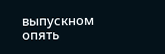выпускном опять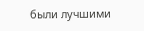были лучшими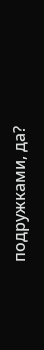подружками, да?